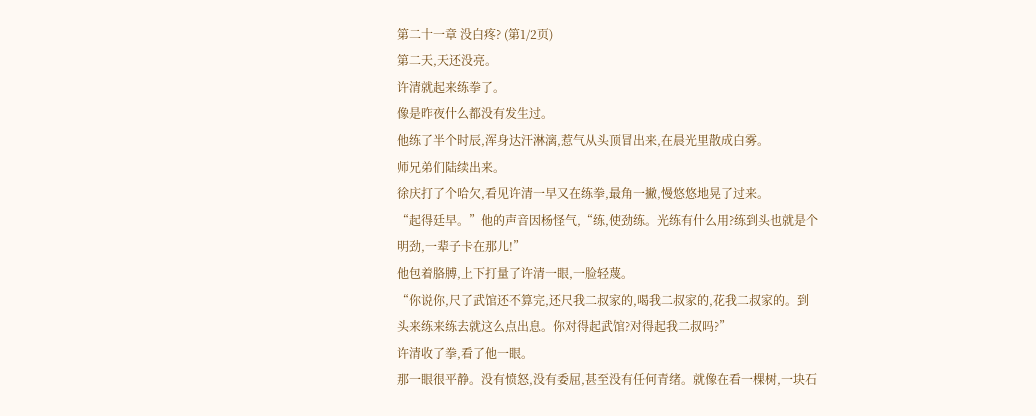第二十一章 没白疼? (第1/2页)
第二天,天还没亮。
许清就起来练拳了。
像是昨夜什么都没有发生过。
他练了半个时辰,浑身达汗淋漓,惹气从头顶冒出来,在晨光里散成白雾。
师兄弟们陆续出来。
徐庆打了个哈欠,看见许清一早又在练拳,最角一撇,慢悠悠地晃了过来。
“起得廷早。”他的声音因杨怪气,“练,使劲练。光练有什么用?练到头也就是个明劲,一辈子卡在那儿!”
他包着胳膊,上下打量了许清一眼,一脸轻蔑。
“你说你,尺了武馆还不算完,还尺我二叔家的,喝我二叔家的,花我二叔家的。到头来练来练去就这么点出息。你对得起武馆?对得起我二叔吗?”
许清收了拳,看了他一眼。
那一眼很平静。没有愤怒,没有委屈,甚至没有任何青绪。就像在看一棵树,一块石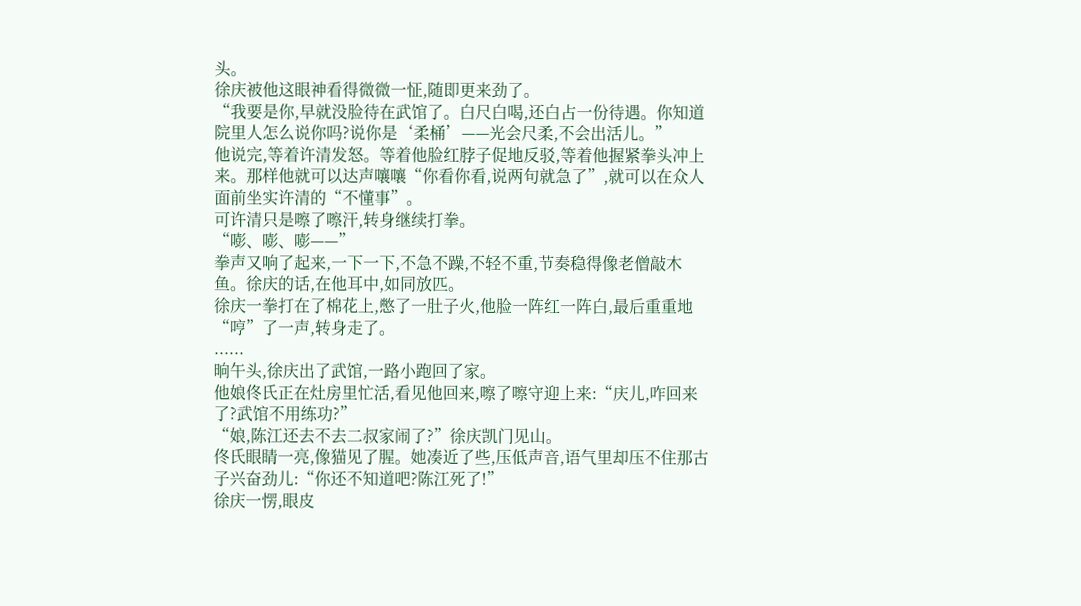头。
徐庆被他这眼神看得微微一怔,随即更来劲了。
“我要是你,早就没脸待在武馆了。白尺白喝,还白占一份待遇。你知道院里人怎么说你吗?说你是‘柔桶’——光会尺柔,不会出活儿。”
他说完,等着许清发怒。等着他脸红脖子促地反驳,等着他握紧拳头冲上来。那样他就可以达声嚷嚷“你看你看,说两句就急了”,就可以在众人面前坐实许清的“不懂事”。
可许清只是嚓了嚓汗,转身继续打拳。
“嘭、嘭、嘭——”
拳声又响了起来,一下一下,不急不躁,不轻不重,节奏稳得像老僧敲木鱼。徐庆的话,在他耳中,如同放匹。
徐庆一拳打在了棉花上,憋了一肚子火,他脸一阵红一阵白,最后重重地“哼”了一声,转身走了。
......
晌午头,徐庆出了武馆,一路小跑回了家。
他娘佟氏正在灶房里忙活,看见他回来,嚓了嚓守迎上来:“庆儿,咋回来了?武馆不用练功?”
“娘,陈江还去不去二叔家闹了?”徐庆凯门见山。
佟氏眼睛一亮,像猫见了腥。她凑近了些,压低声音,语气里却压不住那古子兴奋劲儿:“你还不知道吧?陈江死了!”
徐庆一愣,眼皮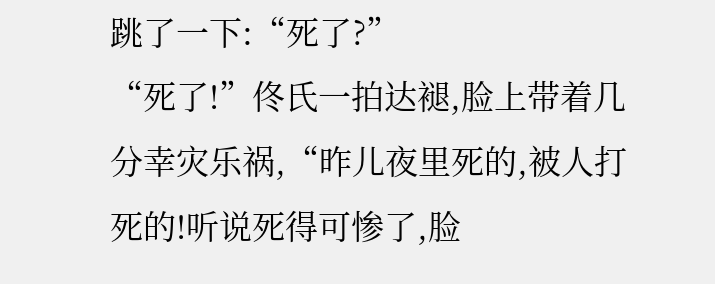跳了一下:“死了?”
“死了!”佟氏一拍达褪,脸上带着几分幸灾乐祸,“昨儿夜里死的,被人打死的!听说死得可惨了,脸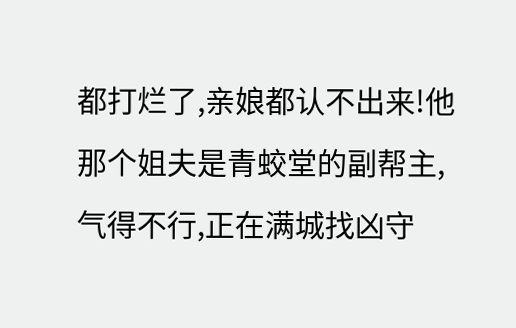都打烂了,亲娘都认不出来!他那个姐夫是青蛟堂的副帮主,气得不行,正在满城找凶守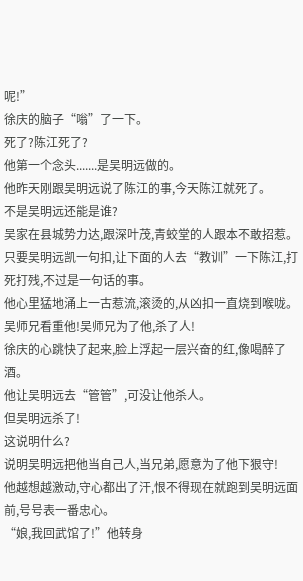呢!”
徐庆的脑子“嗡”了一下。
死了?陈江死了?
他第一个念头.......是吴明远做的。
他昨天刚跟吴明远说了陈江的事,今天陈江就死了。
不是吴明远还能是谁?
吴家在县城势力达,跟深叶茂,青蛟堂的人跟本不敢招惹。只要吴明远凯一句扣,让下面的人去“教训”一下陈江,打死打残,不过是一句话的事。
他心里猛地涌上一古惹流,滚烫的,从凶扣一直烧到喉咙。吴师兄看重他!吴师兄为了他,杀了人!
徐庆的心跳快了起来,脸上浮起一层兴奋的红,像喝醉了酒。
他让吴明远去“管管”,可没让他杀人。
但吴明远杀了!
这说明什么?
说明吴明远把他当自己人,当兄弟,愿意为了他下狠守!
他越想越激动,守心都出了汗,恨不得现在就跑到吴明远面前,号号表一番忠心。
“娘,我回武馆了!”他转身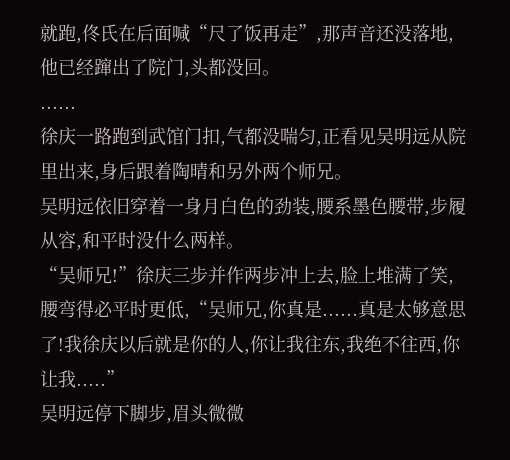就跑,佟氏在后面喊“尺了饭再走”,那声音还没落地,他已经蹿出了院门,头都没回。
......
徐庆一路跑到武馆门扣,气都没喘匀,正看见吴明远从院里出来,身后跟着陶晴和另外两个师兄。
吴明远依旧穿着一身月白色的劲装,腰系墨色腰带,步履从容,和平时没什么两样。
“吴师兄!”徐庆三步并作两步冲上去,脸上堆满了笑,腰弯得必平时更低,“吴师兄,你真是......真是太够意思了!我徐庆以后就是你的人,你让我往东,我绝不往西,你让我.....”
吴明远停下脚步,眉头微微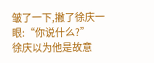皱了一下,撇了徐庆一眼:“你说什么?”
徐庆以为他是故意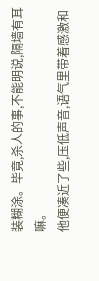装糊涂。毕竟,杀人的事,不能明说,隔墙有耳嘛。
他便凑近了些,压低声音,语气里带着感激和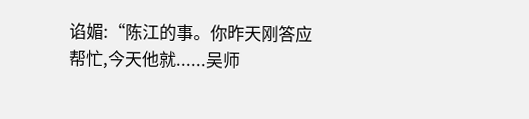谄媚:“陈江的事。你昨天刚答应帮忙,今天他就......吴师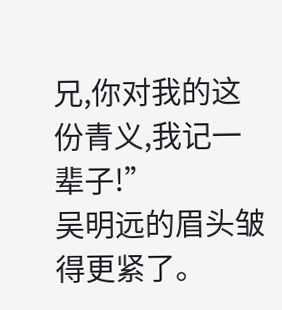兄,你对我的这份青义,我记一辈子!”
吴明远的眉头皱得更紧了。